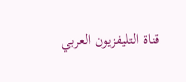قناة التليفزيون العربي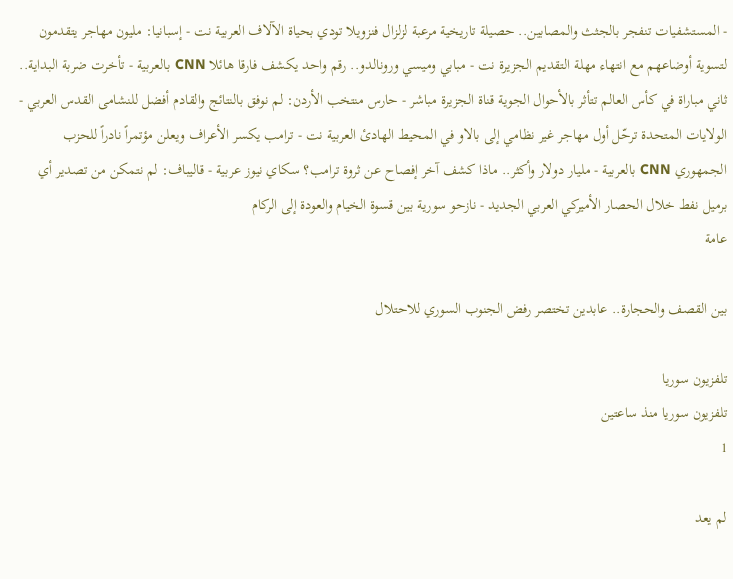- المستشفيات تنفجر بالجثث والمصابين.. حصيلة تاريخية مرعبة لزلزال فنزويلا تودي بحياة الآلاف العربية نت - إسبانيا: مليون مهاجر يتقدمون لتسوية أوضاعهم مع انتهاء مهلة التقديم الجزيرة نت - مبابي وميسي ورونالدو.. رقم واحد يكشف فارقا هائلا CNN بالعربية - تأخرت ضربة البداية.. ثاني مباراة في كأس العالم تتأثر بالأحوال الجوية قناة الجزيرة مباشر - حارس منتخب الأردن: لم نوفق بالنتائج والقادم أفضل للنشامى القدس العربي - الولايات المتحدة ترحّل أول مهاجر غير نظامي إلى بالاو في المحيط الهادئ العربية نت - ترامب يكسر الأعراف ويعلن مؤتمراً نادراً للحزب الجمهوري CNN بالعربية - مليار دولار وأكثر.. ماذا كشف آخر إفصاح عن ثروة ترامب؟ سكاي نيوز عربية - قاليباف: لم نتمكن من تصدير أي برميل نفط خلال الحصار الأميركي العربي الجديد - نازحو سورية بين قسوة الخيام والعودة إلى الركام
عامة

بين القصف والحجارة.. عابدين تختصر رفض الجنوب السوري للاحتلال

تلفزيون سوريا
تلفزيون سوريا منذ ساعتين
1

لم يعد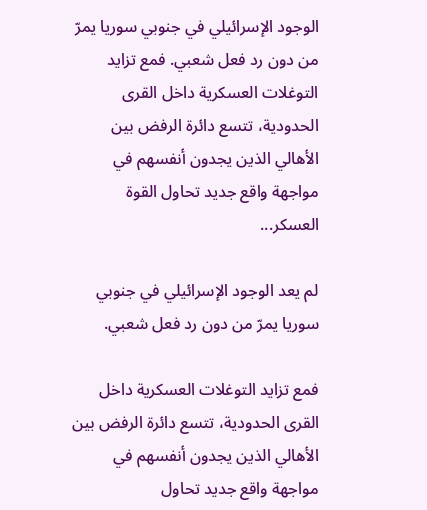الوجود الإسرائيلي في جنوبي سوريا يمرّ من دون رد فعل شعبي. فمع تزايد التوغلات العسكرية داخل القرى الحدودية، تتسع دائرة الرفض بين الأهالي الذين يجدون أنفسهم في مواجهة واقع جديد تحاول القوة العسكر...

لم يعد الوجود الإسرائيلي في جنوبي سوريا يمرّ من دون رد فعل شعبي.

فمع تزايد التوغلات العسكرية داخل القرى الحدودية، تتسع دائرة الرفض بين الأهالي الذين يجدون أنفسهم في مواجهة واقع جديد تحاول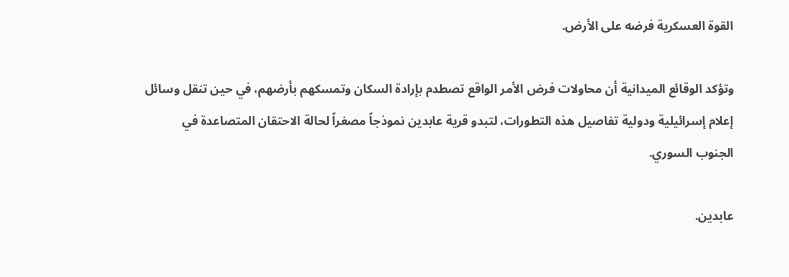القوة العسكرية فرضه على الأرض.

وتؤكد الوقائع الميدانية أن محاولات فرض الأمر الواقع تصطدم بإرادة السكان وتمسكهم بأرضهم، في حين تنقل وسائل إعلام إسرائيلية ودولية تفاصيل هذه التطورات، لتبدو قرية عابدين نموذجاً مصغراً لحالة الاحتقان المتصاعدة في الجنوب السوري.

عابدين.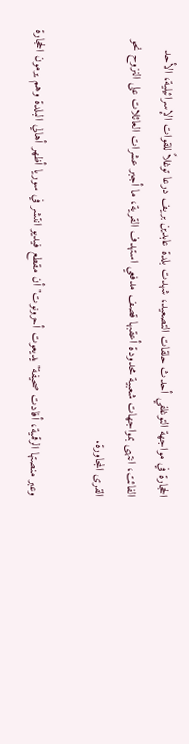الحجارة في مواجهة التوغلفي أحدث حلقات التصعيد، شهدت بلدة عابدين بريف درعا توغلاً للقوات الإسرائيلية، الأحد الفائت، انتهى بمواجهات شعبية محدودة أعقبها قصف مدفعي استهدف القرية، ما أجبر عشرات العائلات على النزوح نحو القرى المجاورة.

وعبر منصتها الرقمية، أفادت صحيفة" يديعوت أحرونوت" أن مقطع فيديو انتشر في سوريا أظهر أهالي البلدة وهم يرمون الحجارة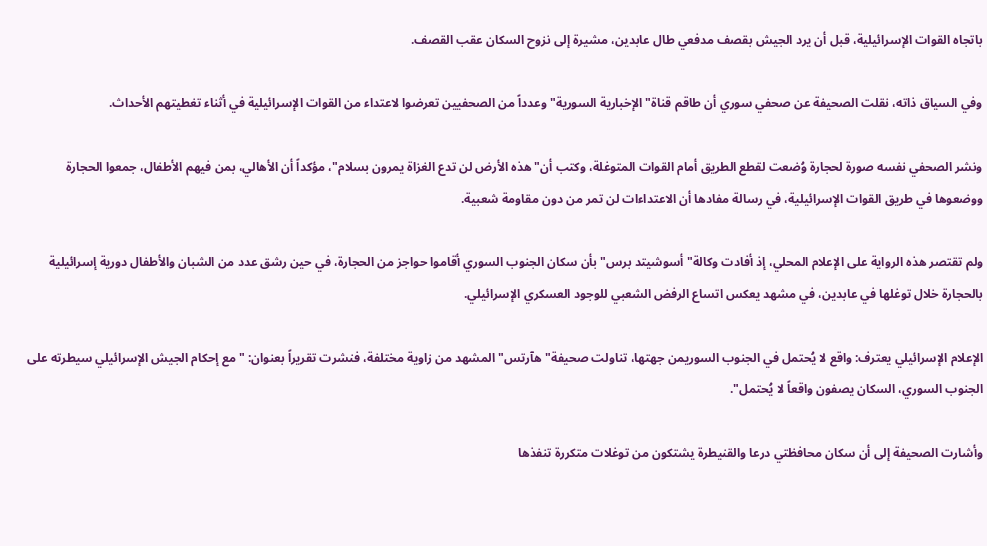باتجاه القوات الإسرائيلية، قبل أن يرد الجيش بقصف مدفعي طال عابدين، مشيرة إلى نزوح السكان عقب القصف.

وفي السياق ذاته، نقلت الصحيفة عن صحفي سوري أن طاقم قناة" الإخبارية السورية" وعدداً من الصحفيين تعرضوا لاعتداء من القوات الإسرائيلية في أثناء تغطيتهم الأحداث.

ونشر الصحفي نفسه صورة لحجارة وُضعت لقطع الطريق أمام القوات المتوغلة، وكتب أن" هذه الأرض لن تدع الغزاة يمرون بسلام"، مؤكداً أن الأهالي، بمن فيهم الأطفال، جمعوا الحجارة ووضعوها في طريق القوات الإسرائيلية، في رسالة مفادها أن الاعتداءات لن تمر من دون مقاومة شعبية.

ولم تقتصر هذه الرواية على الإعلام المحلي، إذ أفادت وكالة" أسوشيتد برس" بأن سكان الجنوب السوري أقاموا حواجز من الحجارة، في حين رشق عدد من الشبان والأطفال دورية إسرائيلية بالحجارة خلال توغلها في عابدين، في مشهد يعكس اتساع الرفض الشعبي للوجود العسكري الإسرائيلي.

الإعلام الإسرائيلي يعترف: واقع لا يُحتمل في الجنوب السوريمن جهتها، تناولت صحيفة" هآرتس" المشهد من زاوية مختلفة، فنشرت تقريراً بعنوان: " مع إحكام الجيش الإسرائيلي سيطرته على الجنوب السوري، السكان يصفون واقعاً لا يُحتمل".

وأشارت الصحيفة إلى أن سكان محافظتي درعا والقنيطرة يشتكون من توغلات متكررة تنفذها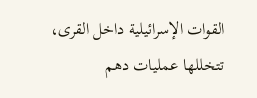القوات الإسرائيلية داخل القرى، تتخللها عمليات دهم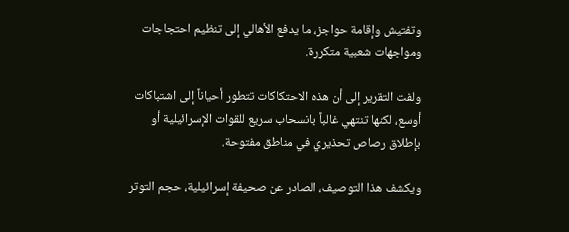وتفتيش وإقامة حواجز، ما يدفع الأهالي إلى تنظيم احتجاجات ومواجهات شعبية متكررة.

ولفت التقرير إلى أن هذه الاحتكاكات تتطور أحياناً إلى اشتباكات أوسع، لكنها تنتهي غالباً بانسحاب سريع للقوات الإسرائيلية أو بإطلاق رصاص تحذيري في مناطق مفتوحة.

ويكشف هذا التوصيف، الصادر عن صحيفة إسرائيلية، حجم التوتر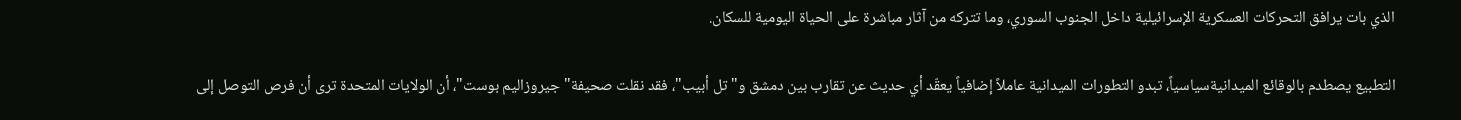الذي بات يرافق التحركات العسكرية الإسرائيلية داخل الجنوب السوري، وما تتركه من آثار مباشرة على الحياة اليومية للسكان.

التطبيع يصطدم بالوقائع الميدانيةسياسياً، تبدو التطورات الميدانية عاملاً إضافياً يعقّد أي حديث عن تقارب بين دمشق و" تل أبيب"، فقد نقلت صحيفة" جيروزاليم بوست"، أن الولايات المتحدة ترى أن فرص التوصل إلى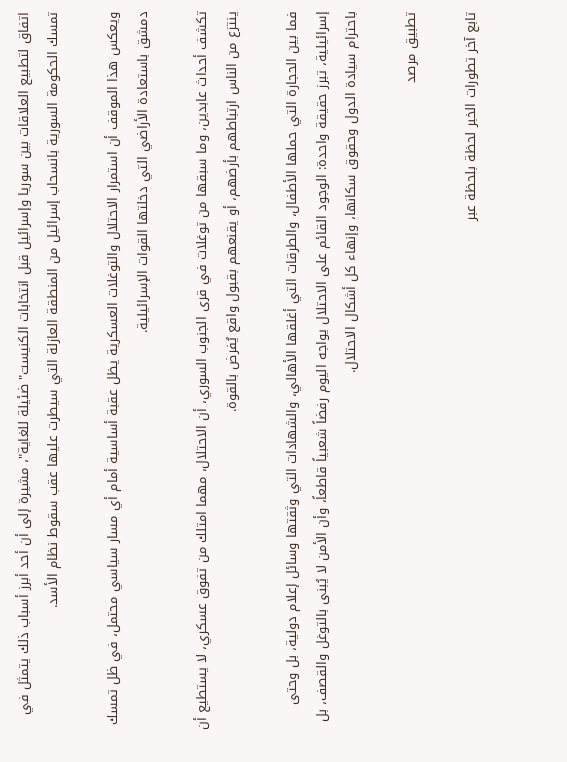اتفاق لتطبيع العلاقات بين سوريا وإسرائيل قبل انتخابات الكنيست" ضئيلة للغاية"، مشيرة إلى أن أحد أبرز أسباب ذلك يتمثل في تمسك الحكومة السورية بانسحاب إسرائيل من المنطقة العازلة التي سيطرت عليها عقب سقوط نظام الأسد.

ويعكس هذا الموقف أن استمرار الاحتلال والتوغلات العسكرية يظل عقبة أساسية أمام أي مسار سياسي محتمل، في ظل تمسك دمشق باستعادة الأراضي التي دخلتها القوات الإسرائيلية.

تكشف أحداث عابدين، وما سبقها من توغلات في قرى الجنوب السوري، أن الاحتلال، مهما امتلك من تفوق عسكري، لا يستطيع أن ينتزع من الناس ارتباطهم بأرضهم، أو يقنعهم بقبول واقع يُفرض بالقوة.

فما بين الحجارة التي حملها الأطفال، والطرقات التي أغلقها الأهالي، والشهادات التي وثقتها وسائل إعلام دولية، بل وحتى إسرائيلية، تبرز حقيقة واحدة: الوجود القائم على الاحتلال يواجه اليوم رفضاً شعبياً قاطعاً، وأن الأمن لا يُبنى بالتوغل والقصف، بل باحترام سيادة الدول وحقوق سكانها، وإنهاء كل أشكال الاحتلال.

تطبيق مرصد

تابع آخر تطورات الخبر لحظة بلحظة عبر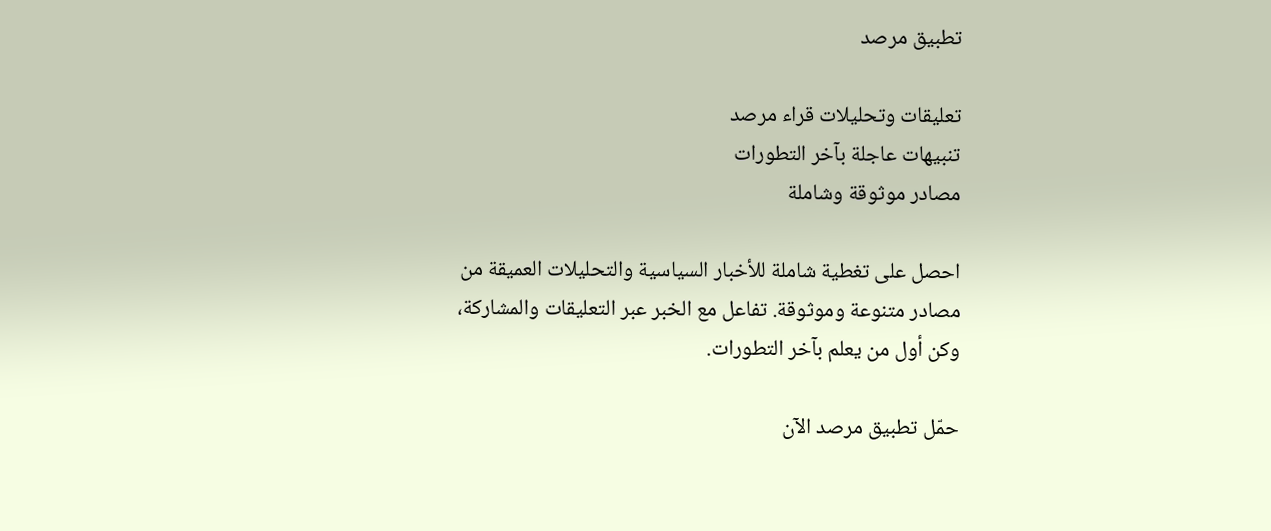تطبيق مرصد

تعليقات وتحليلات قراء مرصد
تنبيهات عاجلة بآخر التطورات
مصادر موثوقة وشاملة

احصل على تغطية شاملة للأخبار السياسية والتحليلات العميقة من مصادر متنوعة وموثوقة. تفاعل مع الخبر عبر التعليقات والمشاركة، وكن أول من يعلم بآخر التطورات.

حمّل تطبيق مرصد الآن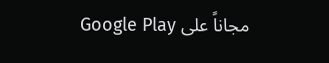مجاناً على Google Play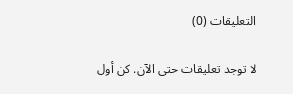التعليقات (0)

لا توجد تعليقات حتى الآن. كن أول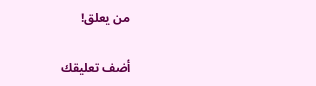من يعلق!

أضف تعليقك